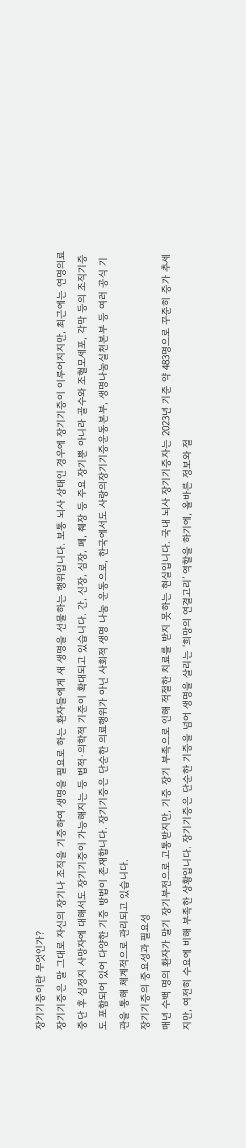장기기증이란 무엇인가?
장기기증은 말 그대로 자신의 장기나 조직을 기증하여 생명을 필요로 하는 환자들에게 새 생명을 선물하는 행위입니다. 보통 뇌사 상태인 경우에 장기기증이 이루어지지만, 최근에는 연명의료 중단 후 심정지 사망자에 대해서도 장기기증이 가능해지는 등 법적·의학적 기준이 확대되고 있습니다. 간, 신장, 심장, 폐, 췌장 등 주요 장기뿐 아니라 골수와 조혈모세포, 각막 등의 조직기증도 포함되어 있어 다양한 기증 방법이 존재합니다. 장기기증은 단순한 의료행위가 아닌 사회적 생명 나눔 운동으로, 한국에서도 사랑의장기기증운동본부, 생명나눔실천본부 등 여러 공식 기관을 통해 체계적으로 관리되고 있습니다.
장기기증의 중요성과 필요성
매년 수백 명의 환자가 말기 장기부전으로 고통받지만, 기증 장기 부족으로 인해 적절한 치료를 받지 못하는 현실입니다. 국내 뇌사 장기기증자는 2023년 기준 약 483명으로 꾸준히 증가 추세지만, 여전히 수요에 비해 부족한 상황입니다. 장기기증은 단순한 기증을 넘어 생명을 살리는 ‘희망의 연결고리’ 역할을 하기에, 올바른 정보와 절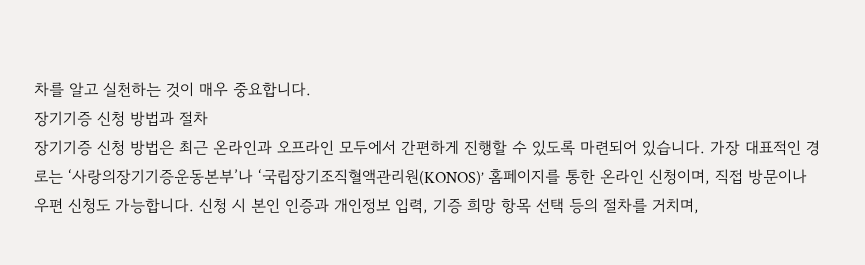차를 알고 실천하는 것이 매우 중요합니다.
장기기증 신청 방법과 절차
장기기증 신청 방법은 최근 온라인과 오프라인 모두에서 간편하게 진행할 수 있도록 마련되어 있습니다. 가장 대표적인 경로는 ‘사랑의장기기증운동본부’나 ‘국립장기조직혈액관리원(KONOS)’ 홈페이지를 통한 온라인 신청이며, 직접 방문이나 우편 신청도 가능합니다. 신청 시 본인 인증과 개인정보 입력, 기증 희망 항목 선택 등의 절차를 거치며,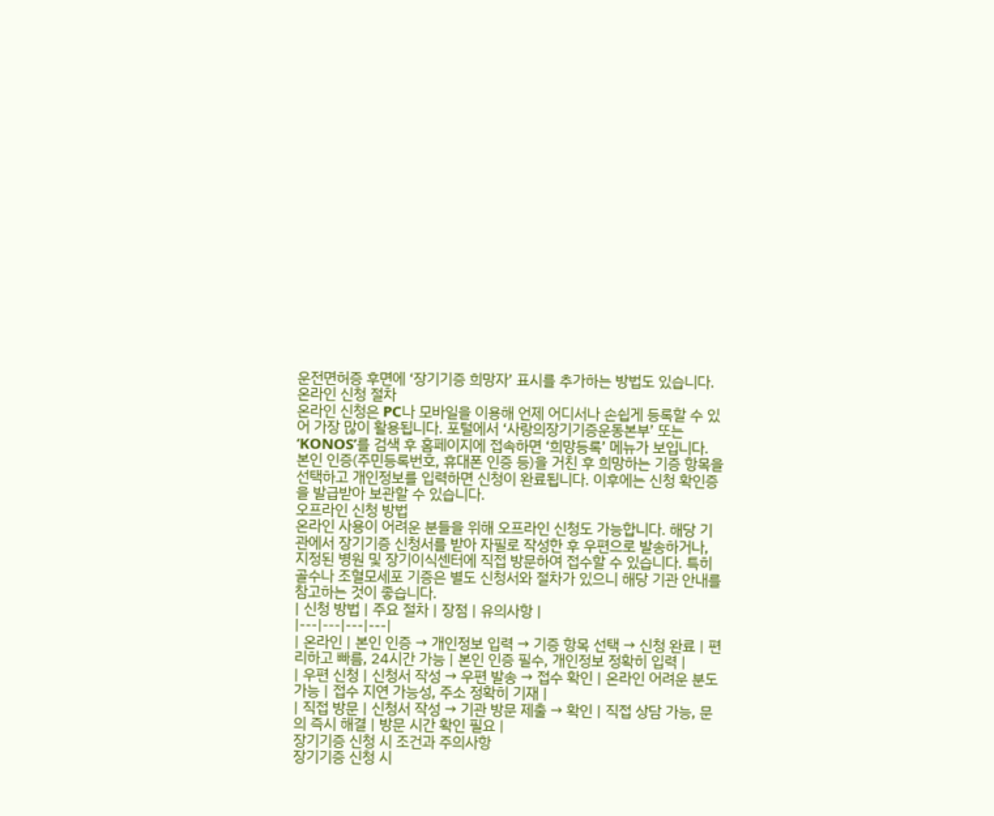운전면허증 후면에 ‘장기기증 희망자’ 표시를 추가하는 방법도 있습니다.
온라인 신청 절차
온라인 신청은 PC나 모바일을 이용해 언제 어디서나 손쉽게 등록할 수 있어 가장 많이 활용됩니다. 포털에서 ‘사랑의장기기증운동본부’ 또는 ‘KONOS’를 검색 후 홈페이지에 접속하면 ‘희망등록’ 메뉴가 보입니다. 본인 인증(주민등록번호, 휴대폰 인증 등)을 거친 후 희망하는 기증 항목을 선택하고 개인정보를 입력하면 신청이 완료됩니다. 이후에는 신청 확인증을 발급받아 보관할 수 있습니다.
오프라인 신청 방법
온라인 사용이 어려운 분들을 위해 오프라인 신청도 가능합니다. 해당 기관에서 장기기증 신청서를 받아 자필로 작성한 후 우편으로 발송하거나, 지정된 병원 및 장기이식센터에 직접 방문하여 접수할 수 있습니다. 특히 골수나 조혈모세포 기증은 별도 신청서와 절차가 있으니 해당 기관 안내를 참고하는 것이 좋습니다.
| 신청 방법 | 주요 절차 | 장점 | 유의사항 |
|---|---|---|---|
| 온라인 | 본인 인증 → 개인정보 입력 → 기증 항목 선택 → 신청 완료 | 편리하고 빠름, 24시간 가능 | 본인 인증 필수, 개인정보 정확히 입력 |
| 우편 신청 | 신청서 작성 → 우편 발송 → 접수 확인 | 온라인 어려운 분도 가능 | 접수 지연 가능성, 주소 정확히 기재 |
| 직접 방문 | 신청서 작성 → 기관 방문 제출 → 확인 | 직접 상담 가능, 문의 즉시 해결 | 방문 시간 확인 필요 |
장기기증 신청 시 조건과 주의사항
장기기증 신청 시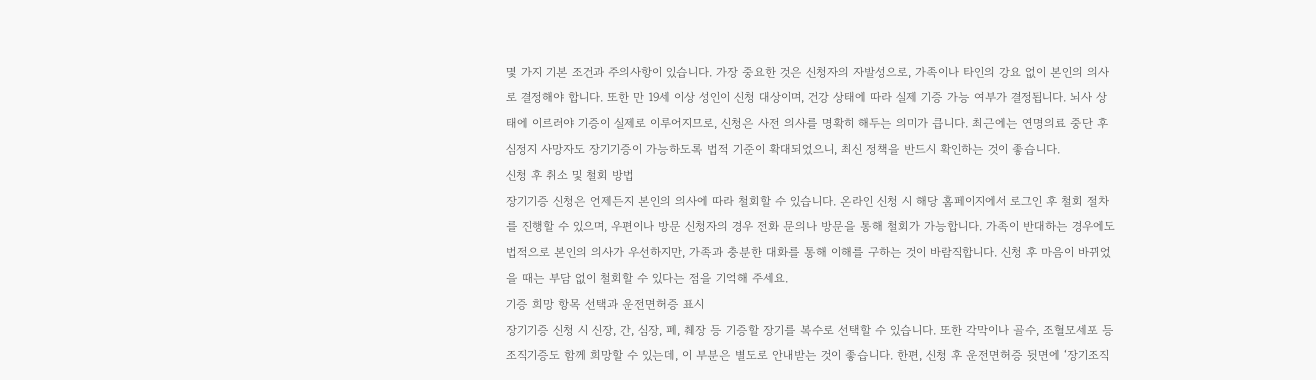몇 가지 기본 조건과 주의사항이 있습니다. 가장 중요한 것은 신청자의 자발성으로, 가족이나 타인의 강요 없이 본인의 의사로 결정해야 합니다. 또한 만 19세 이상 성인이 신청 대상이며, 건강 상태에 따라 실제 기증 가능 여부가 결정됩니다. 뇌사 상태에 이르러야 기증이 실제로 이루어지므로, 신청은 사전 의사를 명확히 해두는 의미가 큽니다. 최근에는 연명의료 중단 후 심정지 사망자도 장기기증이 가능하도록 법적 기준이 확대되었으니, 최신 정책을 반드시 확인하는 것이 좋습니다.
신청 후 취소 및 철회 방법
장기기증 신청은 언제든지 본인의 의사에 따라 철회할 수 있습니다. 온라인 신청 시 해당 홈페이지에서 로그인 후 철회 절차를 진행할 수 있으며, 우편이나 방문 신청자의 경우 전화 문의나 방문을 통해 철회가 가능합니다. 가족이 반대하는 경우에도 법적으로 본인의 의사가 우선하지만, 가족과 충분한 대화를 통해 이해를 구하는 것이 바람직합니다. 신청 후 마음이 바뀌었을 때는 부담 없이 철회할 수 있다는 점을 기억해 주세요.
기증 희망 항목 선택과 운전면허증 표시
장기기증 신청 시 신장, 간, 심장, 폐, 췌장 등 기증할 장기를 복수로 선택할 수 있습니다. 또한 각막이나 골수, 조혈모세포 등 조직기증도 함께 희망할 수 있는데, 이 부분은 별도로 안내받는 것이 좋습니다. 한편, 신청 후 운전면허증 뒷면에 ‘장기조직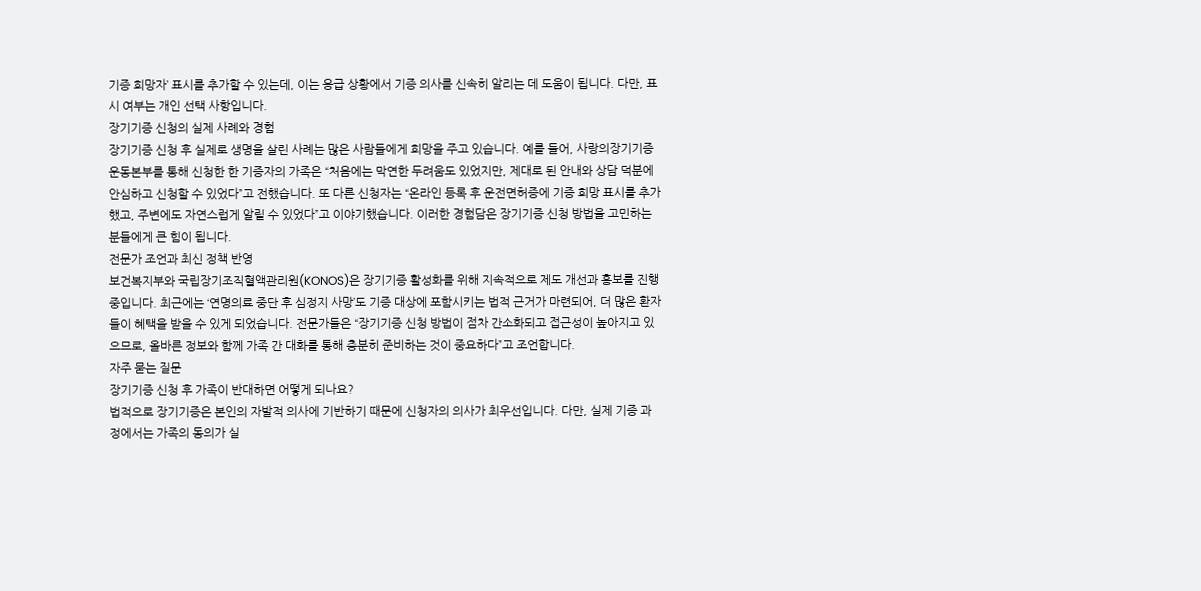기증 희망자’ 표시를 추가할 수 있는데, 이는 응급 상황에서 기증 의사를 신속히 알리는 데 도움이 됩니다. 다만, 표시 여부는 개인 선택 사항입니다.
장기기증 신청의 실제 사례와 경험
장기기증 신청 후 실제로 생명을 살린 사례는 많은 사람들에게 희망을 주고 있습니다. 예를 들어, 사랑의장기기증운동본부를 통해 신청한 한 기증자의 가족은 “처음에는 막연한 두려움도 있었지만, 제대로 된 안내와 상담 덕분에 안심하고 신청할 수 있었다”고 전했습니다. 또 다른 신청자는 “온라인 등록 후 운전면허증에 기증 희망 표시를 추가했고, 주변에도 자연스럽게 알릴 수 있었다”고 이야기했습니다. 이러한 경험담은 장기기증 신청 방법을 고민하는 분들에게 큰 힘이 됩니다.
전문가 조언과 최신 정책 반영
보건복지부와 국립장기조직혈액관리원(KONOS)은 장기기증 활성화를 위해 지속적으로 제도 개선과 홍보를 진행 중입니다. 최근에는 ‘연명의료 중단 후 심정지 사망’도 기증 대상에 포함시키는 법적 근거가 마련되어, 더 많은 환자들이 혜택을 받을 수 있게 되었습니다. 전문가들은 “장기기증 신청 방법이 점차 간소화되고 접근성이 높아지고 있으므로, 올바른 정보와 함께 가족 간 대화를 통해 충분히 준비하는 것이 중요하다”고 조언합니다.
자주 묻는 질문
장기기증 신청 후 가족이 반대하면 어떻게 되나요?
법적으로 장기기증은 본인의 자발적 의사에 기반하기 때문에 신청자의 의사가 최우선입니다. 다만, 실제 기증 과정에서는 가족의 동의가 실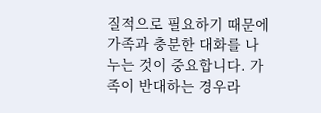질적으로 필요하기 때문에 가족과 충분한 대화를 나누는 것이 중요합니다. 가족이 반대하는 경우라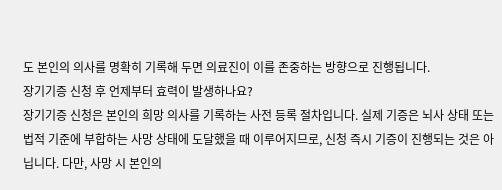도 본인의 의사를 명확히 기록해 두면 의료진이 이를 존중하는 방향으로 진행됩니다.
장기기증 신청 후 언제부터 효력이 발생하나요?
장기기증 신청은 본인의 희망 의사를 기록하는 사전 등록 절차입니다. 실제 기증은 뇌사 상태 또는 법적 기준에 부합하는 사망 상태에 도달했을 때 이루어지므로, 신청 즉시 기증이 진행되는 것은 아닙니다. 다만, 사망 시 본인의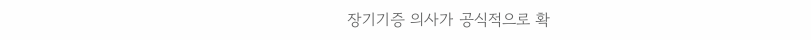장기기증 의사가 공식적으로 확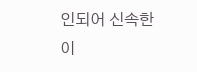인되어 신속한 이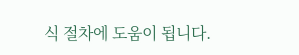식 절차에 도움이 됩니다.